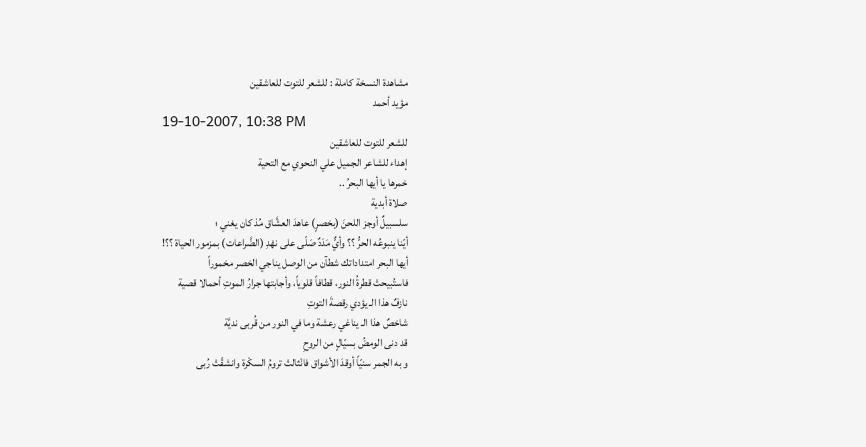مشاهدة النسخة كاملة : للشعر للتوت للعاشقين
مؤيد أحمد
19-10-2007, 10:38 PM
للشعر للتوت للعاشقين
إهداء للشاعر الجميل علي النحوي مع التحية
خمرها يا أيها البحرُ ..
صلاة أبدية
سلسبيلٌ أوجز اللحنَ (بخصرٍ) عاهدَ العشَّاق مُذ كان يغني ؛
أيّنا ينبوعُه الحرُّ ؟؟ وأيٌّ مَدَدٌ صَلّى على نهْدِ (الضَّراعات) بمزمور الحياة ؟؟!
أيها البحر امتداداتك شطآن من الوصل يناجي الخصر مخموراً
فاستُبيحتْ قطرةُ النور، قطافاً قلوياً، وأجابتها جرارُ الموتِ أحمالا قصية
نازفٌ هذا الـ يؤدي رقصةَ التوتِ
شاخصٌ هذا الـ يناغي رعشة وما في النور من قُربى نديَّة
قد دنى الومضُ بسيّالٍ من الروحِ
و به الجمر سنيّاً أوقدَ الأشواق فانْثالتْ ترومُ السكْرة وانشقّتْ رُبى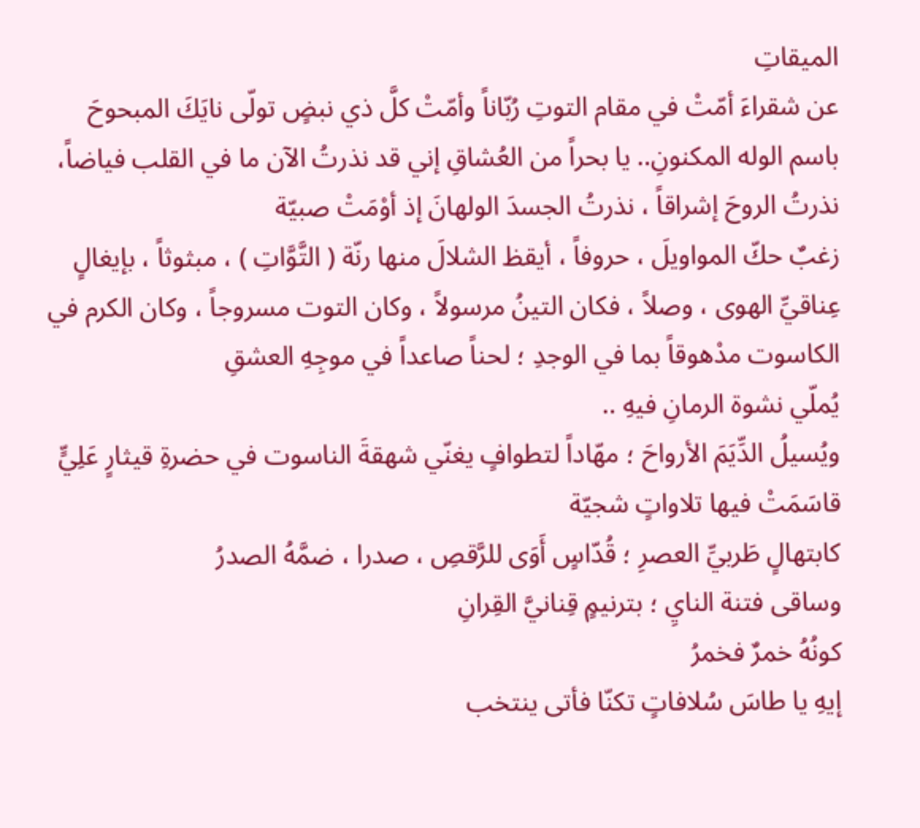الميقاتِ
عن شقراءَ أمّتْ في مقام التوتِ رُبّاناً وأمّتْ كلَّ ذي نبضٍ تولّى نايَكَ المبحوحَ
باسم الوله المكنونِ.. يا بحراً من العُشاقِ إني قد نذرتُ الآن ما في القلب فياضاً، نذرتُ الروحَ إشراقاً ، نذرتُ الجسدَ الولهانَ إذ أوْمَتْ صبيّة
زغبٌ حكّ المواويلَ ، حروفاً ، أيقظ الشلالَ منها رنّة ( التَّوَّاتِ ) ، مبثوثاً ، بإيغالٍ
عِناقيِّ الهوى ، وصلاً ، فكان التينُ مرسولاً ، وكان التوت مسروجاً ، وكان الكرم في الكاسوت مدْهوقاً بما في الوجدِ ؛ لحناً صاعداً في موجِهِ العشقِ
يُملّي نشوة الرمانِ فيهِ ..
ويُسيلُ الدِّيَمَ الأرواحَ ؛ مهّاداً لتطوافٍ يغنّي شهقةَ الناسوت في حضرةِ قيثارٍ عَلِيٍّ
قاسَمَتْ فيها تلاواتٍ شجيّة
كابتهالٍ طَربيِّ العصرِ ؛ قُدّاسٍ أَوَى للرَّقصِ ، صدرا ، ضمَّهُ الصدرُ
وساقى فتنة النايِ ؛ بترنيمٍ قِنانيَّ القِرانِ
كونُهُ خمرٌ فخمرُ
إيهِ يا طاسَ سُلافاتٍ تكنّا فأتى ينتخب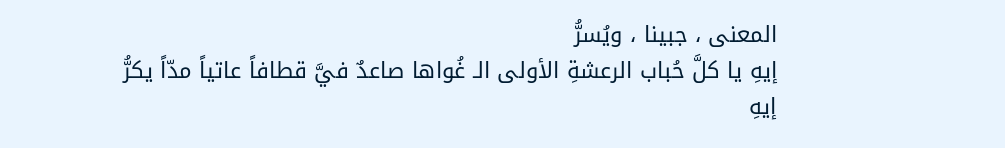المعنى ، جبينا ، ويُسرُّ
إيهِ يا كلَّ حُباب الرعشةِ الأولى الـ غُواها صاعدٌ فيَّ قطافاً عاتياً مدّاً يكرُّ
إيهِ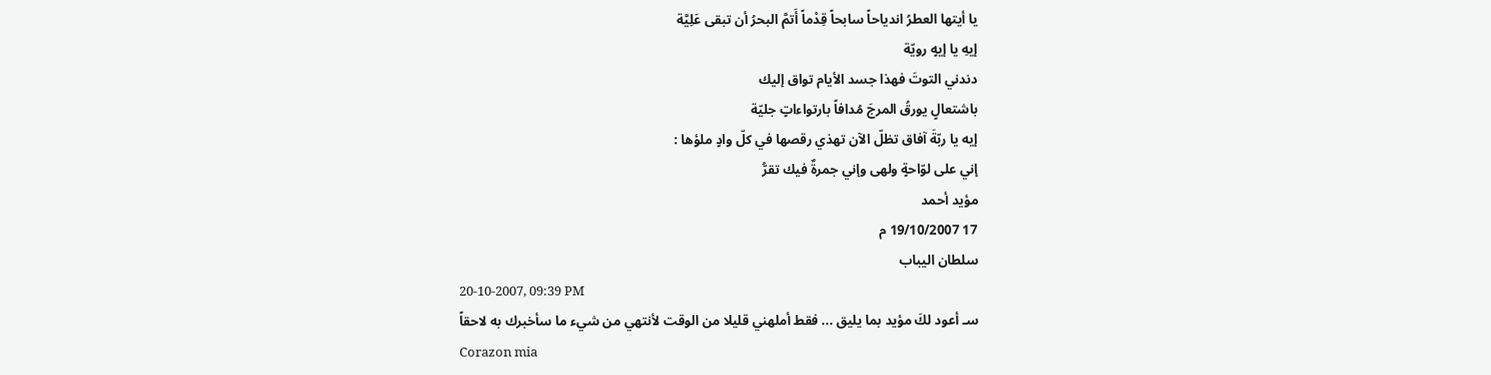يا أيتها العطرُ اندياحاً سابحاً قِدْماً أَتمَّ البحرُ أن تبقى عَلِيَّة
إيهِ يا إيهٍ رويّة
دندني التوتَ فهذا جسد الأيام تواق إليك
باشتعالٍ يورقُ المرجَ مُدافاً بارتواءاتٍ جليّة
إيه يا ربّةَ آفاق تظلّ الآن تهذي رقصها في كلّ وادٍ ملؤها :
إني على لوّاحةٍ ولهى وإني جمرةٌ فيك تقرُّ
مؤيد أحمد
17 19/10/2007 م
سلطان اليباب
20-10-2007, 09:39 PM
سـ أعود لكَ مؤيد بما يليق ... فقط أملهني قليلا من الوقت لأنتهي من شيء ما سأخبرك به لاحقاً
Corazon mia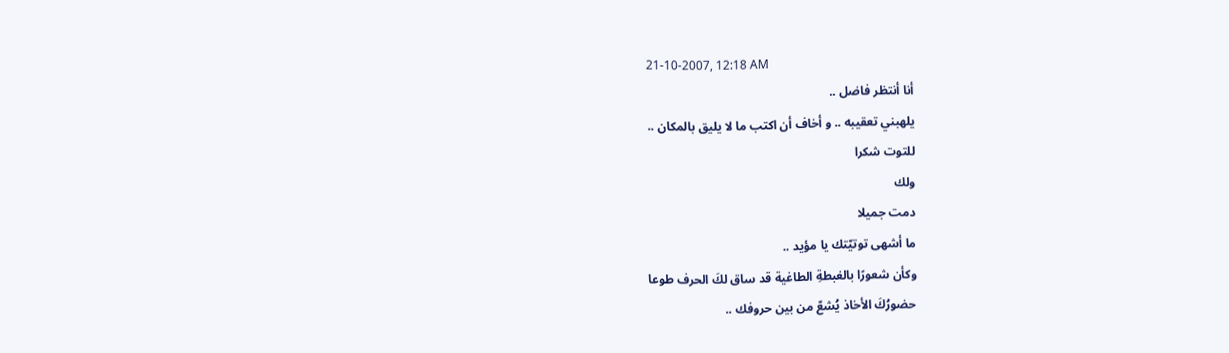21-10-2007, 12:18 AM
أنا أنتظر فاضل ..
يلهبني تعقيبه .. و أخاف أن اكتب ما لا يليق بالمكان ..
للتوت شكرا
ولك
دمت جميلا
ما أشهى توتيّتك يا مؤيد ..
وكأن شعورًا بالغبطةِ الطاغية قد ساق لكَ الحرف طوعا
حضورُكَ الأخاذ يُشعّ من بين حروفك ..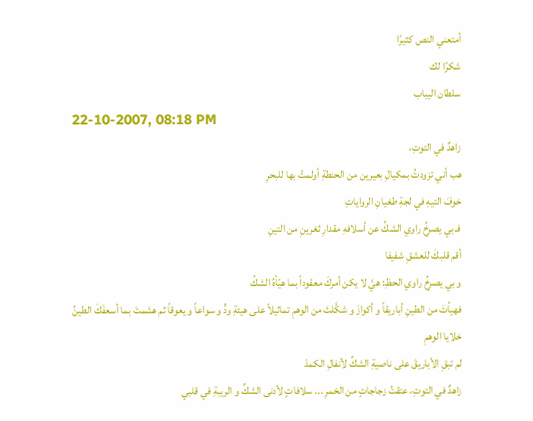أمتعني النص كثيرًا
شكرًا لك
سلطان اليباب
22-10-2007, 08:18 PM
زاهدٌ في التوتِ،
هب أني تزودتُ بمكيالِ بعيرين من الحنطةِ أولمتُ بها للبحرِ
خوفَ التيهِ في لجةِ طغيانِ الرواياتِ
فـ بي يصرخُ راوي الشكِّ عن أسلافهِ مقدارِ ثغرينِ من التينِ
أقم قلبكَ للعشقِ شفيفا
و بي يصرخُ راوي الحظِ: هيَّ لا يكن أمركَ معقوداً بما هيّأهُ الشكُ
فهيأتَ من الطينِ أباريقاً و أكوازَ و شكَّلتَ من الوهمِ تماثيلاً على هيئةِ ودٍّ و سواعاً و يعوقاً ثم هشمتَ بما أسعفَكَ الطينُ خلايا الوهمِ
لم تبقِ الأباريقَ على ناصيةِ الشكِّ لأنفالِ الكمدْ
زاهدٌ في التوتِ، عتقتُ زجاجاتٍ من الخمرِ ... سلافاتٍ لأدنى الشكِّ و الريبةِ في قلبي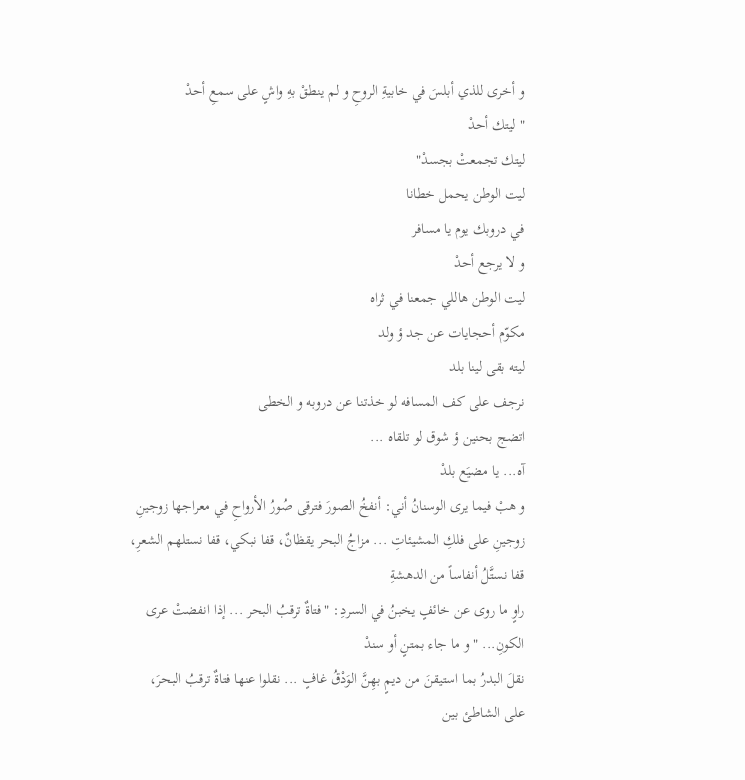و أخرى للذي أبلسَ في خابيةِ الروحِ و لم ينطقْ بهِ واشٍ على سمعِ أحدْ
" ليتك أحدْ
ليتك تجمعتْ بجسدْ"
ليت الوطن يحمل خطانا
في دروبك يوم يا مسافر
و لا يرجع أحدْ
ليت الوطن هاللي جمعنا في ثراه
مكوّم أحجايات عن جد ؤ ولد
ليته بقى لينا بلد
نرجف على كف المسافه لو خذتنا عن دروبه و الخطى
اتضج بحنين ؤ شوق لو تلقاه ...
آه... يا مضيَع بلدْ
و هبْ فيما يرى الوسنانُ أني: أنفخُ الصورَ فترقى صُورُ الأرواحِ في معراجها زوجينِ زوجينِ على فلكِ المشيئاتِ ... مزاجُ البحر يقظانٌ، قفا نبكي، قفا نستلهم الشعرِ، قفا نستَّلُ أنفاساً من الدهشةِ
راوٍ ما روى عن خائفٍ يخبنُ في السردِ: "فتاةٌ ترقبُ البحر ... إذا انفضتْ عرى الكونِ... " و ما جاء بمتنٍ أو سندْ
نقلَ البدرُ بما استيقنَ من ديمٍ بهِنَّ الوَدْقُ غافٍ ... نقلوا عنها فتاةٌ ترقبُ البحرَ، على الشاطئ بين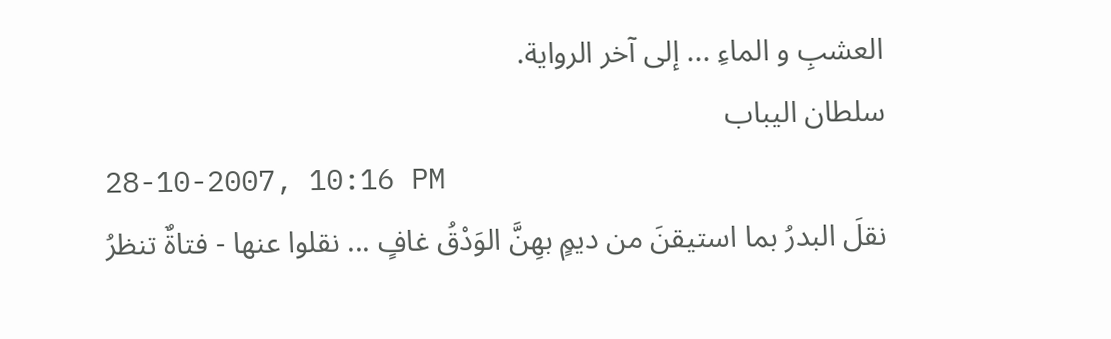العشبِ و الماءِ ... إلى آخر الرواية.
سلطان اليباب
28-10-2007, 10:16 PM
نقلَ البدرُ بما استيقنَ من ديمٍ بهِنَّ الوَدْقُ غافٍ ... نقلوا عنها - فتاةٌ تنظرُ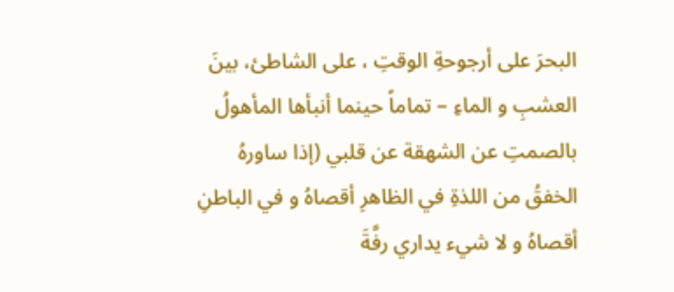البحرَ على أرجوحةِ الوقتِ ، على الشاطئ، بينَ العشبِ و الماءِ – تماماً حينما أنبأها المأهولُ بالصمتِ عن الشهقة عن قلبي (إذا ساورهُ الخفقُ من اللذةِ في الظاهرِ أقصاهُ و في الباطنِ أقصاهُ و لا شيء يداري رفَّةَ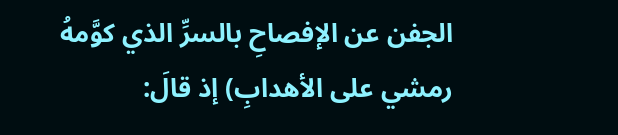الجفن عن الإفصاحِ بالسرِّ الذي كوَّمهُ رمشي على الأهدابِ) إذ قالَ: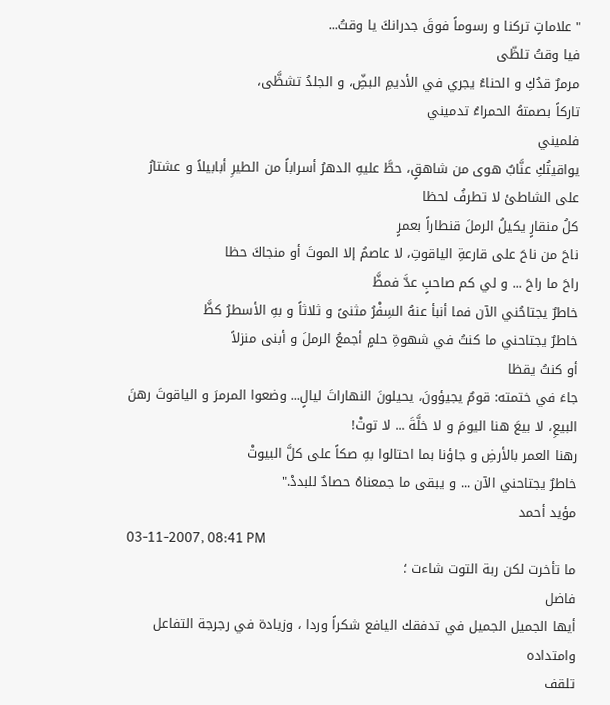" علاماتٍ تركنا و رسوماً فوقَ جدرانكَ يا وقتُ...
فيا وقتُ تلظّى
مرمرٌ قدُكِ و الحناءُ يجري في الأديمِ البضِّ، و الجلدُ تشظَّى،
تاركاً بصمتهُ الحمراءُ تدميني
فلميني
يواقيتُكِ عنَّابٌ هوى من شاهقٍ، حطَّ عليهِ الدهرُ أسراباً من الطيرِ أبابيلاً و عشتارُ على الشاطئ لا تطرفُ لحظا
كلُ منقارٍ يكيلُ الرملَ قنطاراً بعمرٍ
ناحَ من ناحَ على قارعةِ الياقوتِ، لا عاصمُ إلا الموتَ أو منجاكَ حظا
راحَ ما راحَ ... و لي كم صاحبٍ عدَّ فمظَّ
خاطرٌ يجتاحُني الآن فما أنبأ عنهُ السِفْرُ مثنىً و ثلاثاً و بهِ الأسطرُ كظَّ
خاطرٌ يجتاحني ما كنتُ في شهوةِ حلمٍ أجمعُ الرملَ و أبنى منزلاً
أو كنتُ يقظا
جاءَ في ختمته: قومٌ يجيؤونَ، يحيلونَ النهاراتَ ليالٍ... وضعوا المرمرَ و الياقوتَ رهنَ البيعِ، لا بيعَ هنا اليومَ و لا خلَّةَ ... لا توتْ!
رهنا العمر بالأرضِ و جاؤنا بما احتالوا بهِ صكاً على كلَّ البيوتْ
خاطرٌ يجتاحني الآن ... و يبقى ما جمعناهُ حصادٌ للبددْ."
مؤيد أحمد
03-11-2007, 08:41 PM
ما تأخرت لكن ربة التوت شاءت ؛
فاضل
أيها الجميل الجميل في تدفقك اليافع شكراً وردا ، وزيادة في رجرجة التفاعل وامتداده
تلقف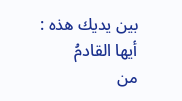بين يديك هذه :
أيها القادمُ
من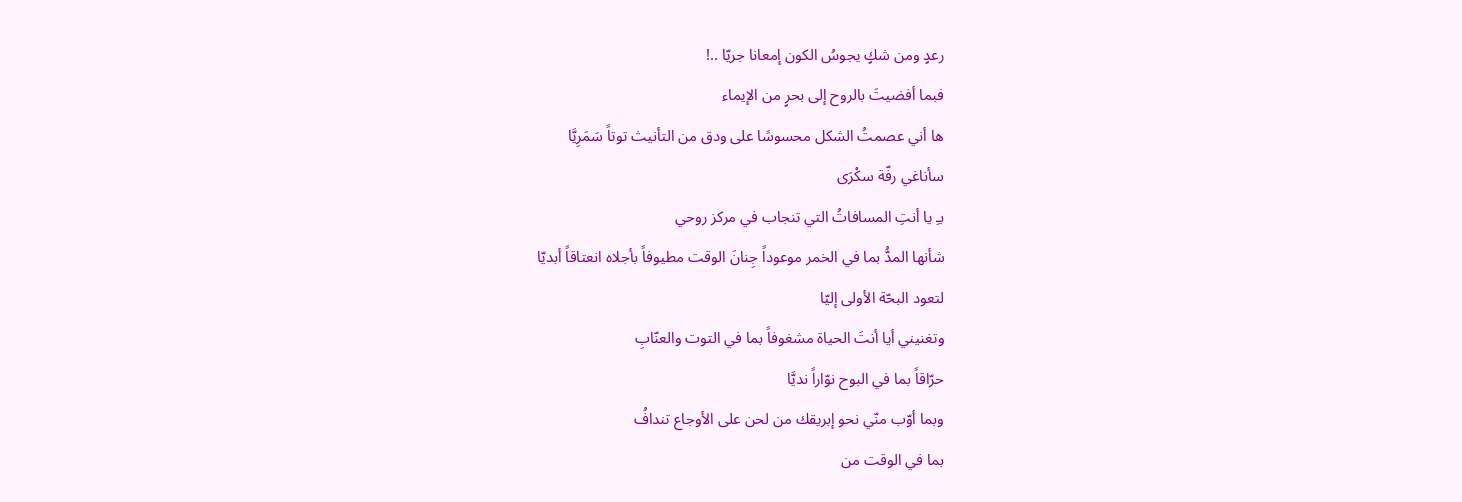رعدٍ ومن شكٍ يجوسُ الكون إمعانا جريّا ..!
فبما أفضيتَ بالروح إلى بحرٍ من الإيماء
ها أني عصمتُ الشكل محسوسًا على ودق من التأنيث توتاً سَمَرِيَّا
سأناغي رفّة سكْرَى
بـِ يا أنتِ المسافاتُ التي تنجاب في مركز روحي
شأنها المدُّ بما في الخمر موعوداً جِنانَ الوقت مطيوفاً بأجلاه انعتاقاً أبديّا
لتعود البحّة الأولى إليّا
وتغنيني أيا أنتَ الحياة مشغوفاً بما في التوت والعنّابِ
حرّاقاً بما في البوح نوّاراً نديَّا
وبما أوّب منّي نحو إبريقك من لحن على الأوجاع تندافُ
بما في الوقت من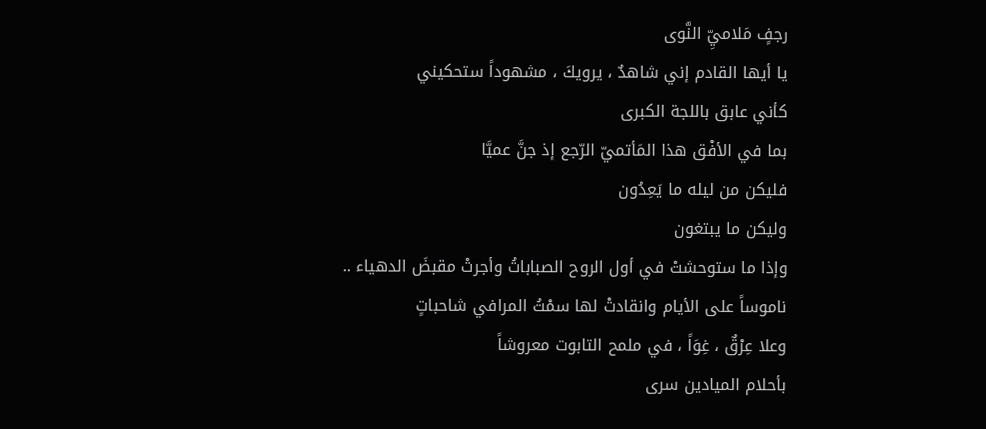رجفٍ مَلاميِّ النَّوى
يا أيها القادم إني شاهدٌ ، يرويكَ ، مشهوداً ستحكيني
كأني عابق باللجة الكبرى
بما في الأفْق هذا المَأتميّ الرّجع إذ جنَّ عميَّا
فليكن من ليله ما يَعِدُون
وليكن ما يبتغون
وإذا ما ستوحشتْ في أول الروح الصباباتُ وأجرتْ مقبضَ الدهياء ..
ناموساً على الأيام وانقادتْ لها سمْتُ المرافي شاحباتٍ
وعلا عِرْقٌ ، غِوَاً ، في ملمح التابوت معروشاً
بأحلام الميادين سرى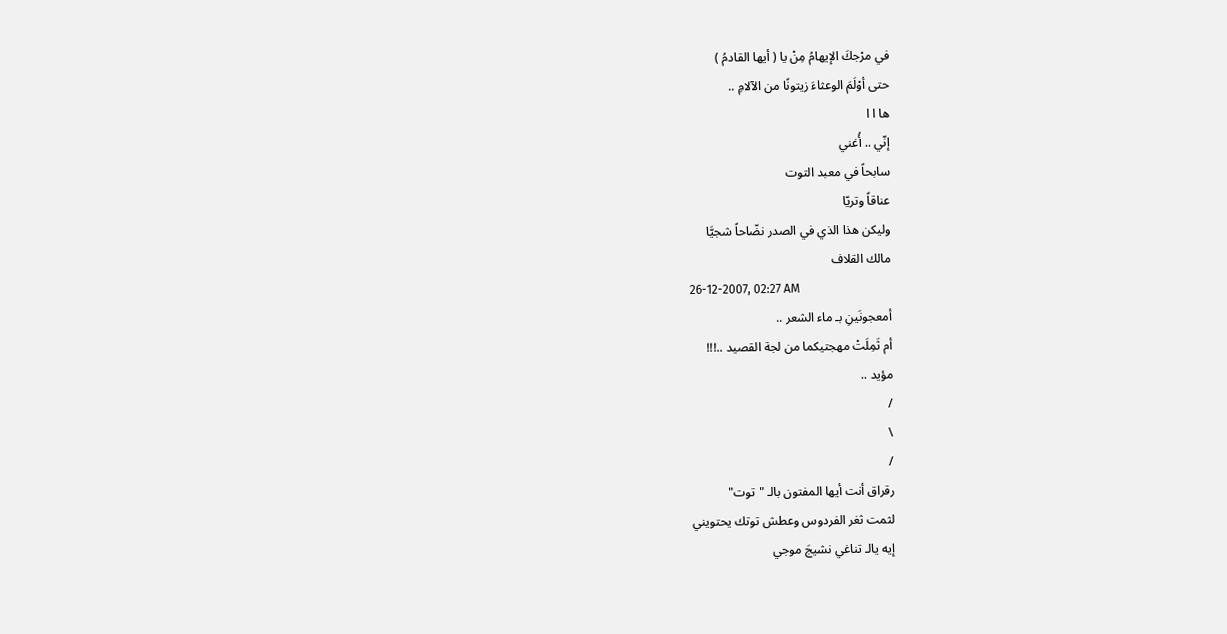في مرْجكَ الإيهامُ مِنْ يا ( أيها القادمُ )
حتى أوْلَمَ الوعثاءَ زيتونًا من الآلامِ ..
ها ا ا
إنّي .. أُغني
سابحاً في معبد التوت
عناقاً وتريّا
وليكن هذا الذي في الصدر نضّاحاً شجيَّا
مالك القلاف
26-12-2007, 02:27 AM
أمعجونَينِ بـ ماء الشعر ..
أم ثَمِلَتْ مهجتيكما من لجة القصيد ..!!!
مؤيد ..
/
\
/
رقراق أنت أيها المفتون بالـ "توت"
لثمت ثغر الفردوس وعطش توتك يحتويني
إيه يالـ تناغي نشيجَ موجي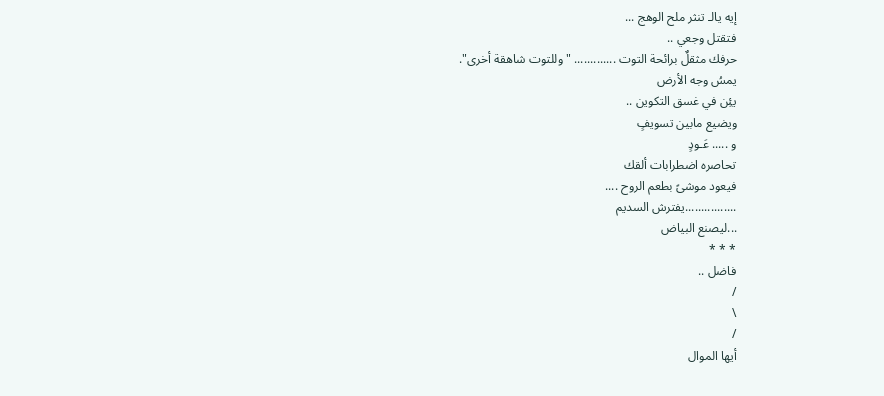إيه يالـ تنثر ملح الوهج ...
فتقتل وجعي ..
حرفك مثقلٌ برائحة التوت ............. "وللتوت شاهقة أخرى".
يمسُ وجه الأرض
يئِن في غسق التكوين ..
ويضيع مابين تسويفٍ
و ..... عَـودٍ
تحاصره اضطرابات ألقك
فيعود موشىً بطعم الروح ....
................يفترش السديم
...ليصنع البياض
* * *
فاضل ..
/
\
/
أيها الموال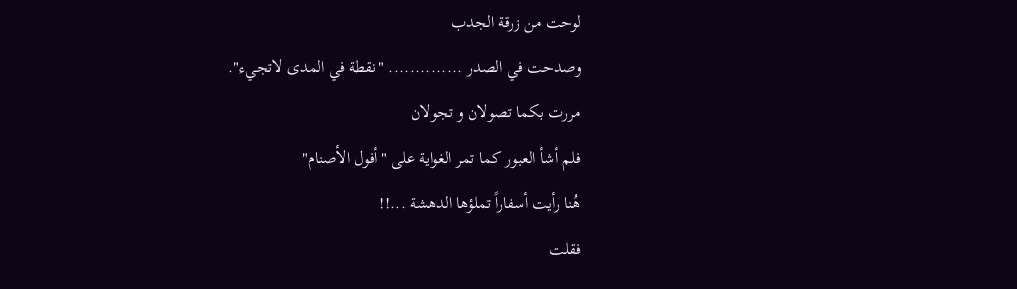لوحت من زرقة الجدب
وصدحت في الصدر .............. "نقطة في المدى لاتجيء".
مررت بكما تصولان و تجولان
فلم أشأ العبور كما تمر الغواية على "أفول الأصنام"
هُنا رأيت أسفاراً تملؤها الدهشة ...!!
فقلت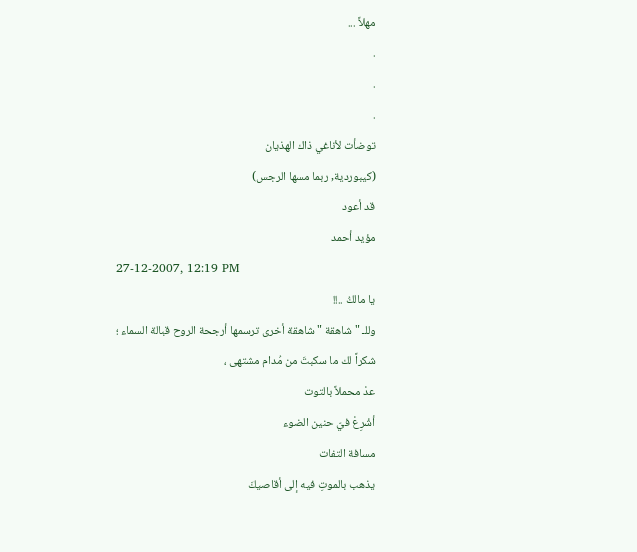مهلاً ...
.
.
.
توضأت لأناغي ذاك الهذيان
(كيبوردية, ربما مسها الرجس)
قد أعود
مؤيد أحمد
27-12-2007, 12:19 PM
يا مالكُ ..!!
وللـ " شاهقة " شاهقة أخرى ترسمها أرجحة الروح قبالة السماء ؛
شكراً لك ما سكبتَ من مُدام مشتهى ،
عدْ محملاً بالتوت
أشْرِعْ فيّ حنين الضوء
مسافة التفات
يذهب بالموتِ فيه إلى أقاصيكَ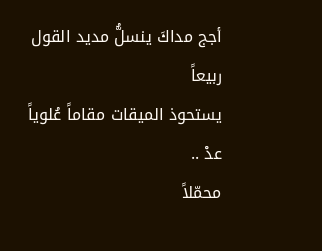أجج مداكَ ينسلُّ مديد القول ربيعاً
يستحوذ الميقات مقاماً عُلوياً
عدْ ..
محمّلاً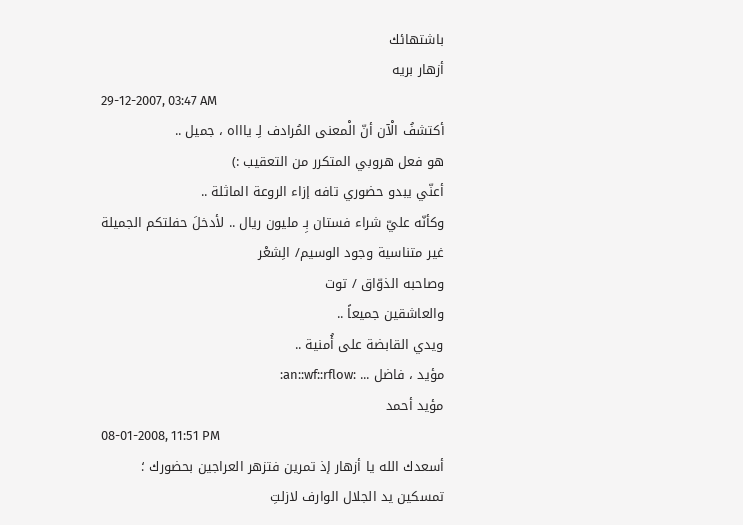باشتهائك
أزهار بريه
29-12-2007, 03:47 AM
أكتشفُ الْآن أنّ الْمعنى المُرادف لِـ ياااه ، جميل ..
هو فعل هروبي المتكرر من التعقيب :)
أعنّي يبدو حضوري تافه إزاء الروعة الماثلة ..
وكأنّه عليّ شراء فستان بِـ مليون ريال .. لأدخلَ حفلتكم الجميلة
غير متناسية وجود الوسيم/ الِشعْر
وصاحبه الذوّاق / توت
والعاشقين جميعاً ..
ويدي القابضة على أُمنية ..
مؤيد ، فاضل ... :an::wf::rflow:
مؤيد أحمد
08-01-2008, 11:51 PM
أسعدك الله يا أزهار إذ تمرين فتزهر العراجين بحضورك ؛
تمسكين يد الجلال الوارف لازلتِ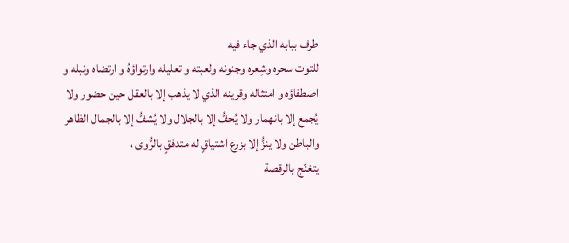طرف ببابه الذي جاء فيه
للتوت سحره وشِعره وجنونه ولعبته و تعليله وارتواؤهُ و ارتضاه ونبله و اصطفاؤه و امتثاله وقرينه الذي لا يذهب إلا بالعقل حين حضور ولا يُجمع إلا بانهمار ولا يُحفُّ إلا بالجلال ولا يُشفُّ إلا بالجمال الظاهر والباطن ولا ينزُّ إلا بزرع اشتياقٍ له متدفقٍ بالرُّوى ،
يتغنّج بالرقصة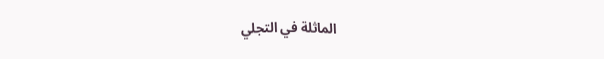الماثلة في التجلي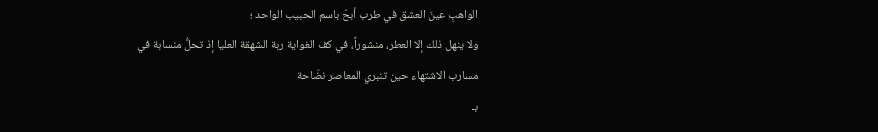الواهبِ عينَ العشق في طرب أبحّ باسم الحبيب الواحد ؛
ولا ينهل ذلك إلا العطر، منشوراً، في كف الغواية ربة الشهقة العليا إذ تحلُّ منسابة في مسارب الاشتهاء حين تنبري المعاصر نضّاحة
بـ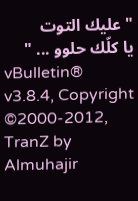" عليك التوت
يا كلّك حلوو ... "
vBulletin® v3.8.4, Copyright ©2000-2012, TranZ by Almuhajir